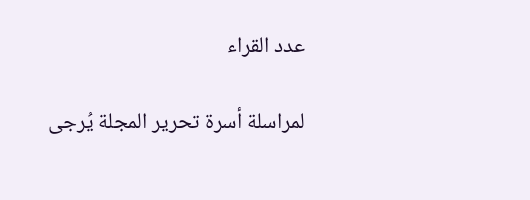عدد القراء

لمراسلة أسرة تحرير المجلة يُرجى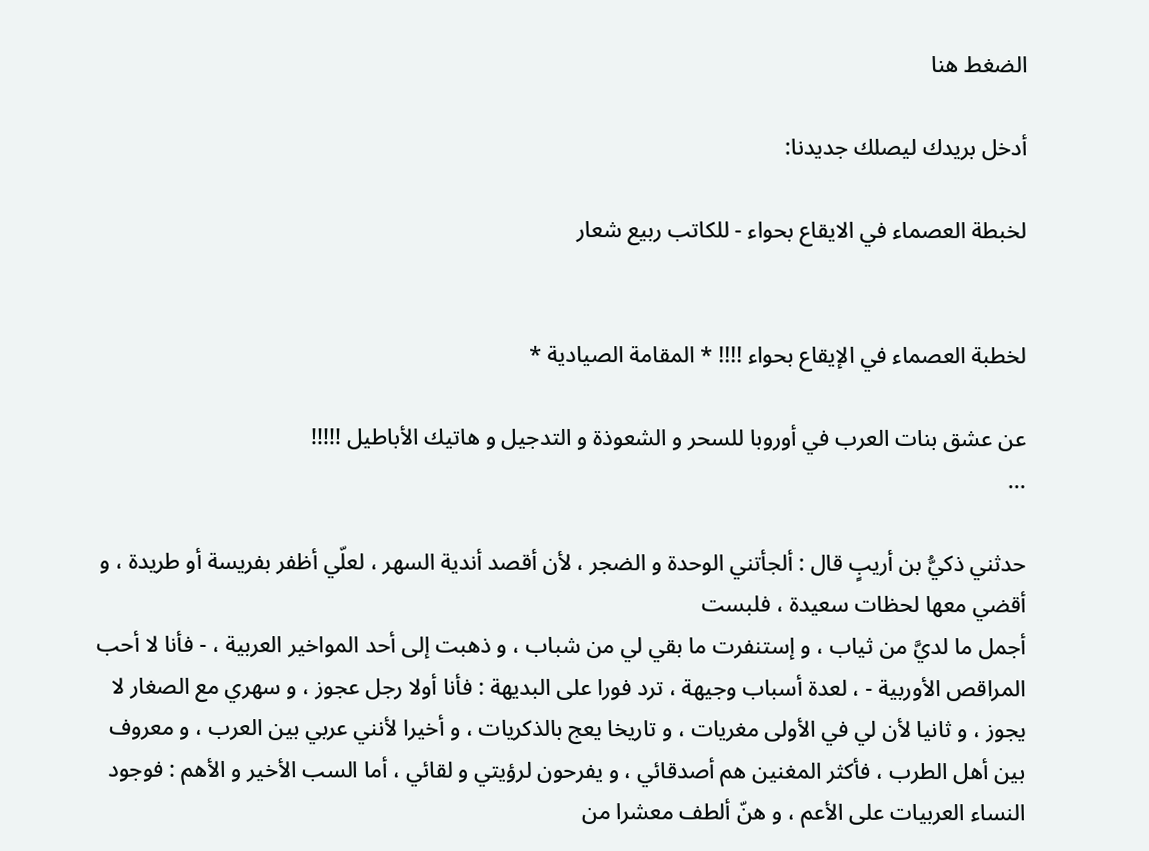الضغط هنا

أدخل بريدك ليصلك جديدنا:

لخبطة العصماء في الايقاع بحواء - للكاتب ربيع شعار


لخطبة العصماء في الإيقاع بحواء !!!! * المقامة الصيادية *

عن عشق بنات العرب في أوروبا للسحر و الشعوذة و التدجيل و هاتيك الأباطيل !!!!!
...

حدثني ذكيُّ بن أريبٍ قال : ألجأتني الوحدة و الضجر ، لأن أقصد أندية السهر ، لعلّي أظفر بفريسة أو طريدة ، و أقضي معها لحظات سعيدة ، فلبست
أجمل ما لديَّ من ثياب ، و إستنفرت ما بقي لي من شباب ، و ذهبت إلى أحد المواخير العربية ، - فأنا لا أحب المراقص الأوربية - ، لعدة أسباب وجيهة ، ترد فورا على البديهة : فأنا أولا رجل عجوز ، و سهري مع الصغار لا يجوز ، و ثانيا لأن لي في الأولى مغريات ، و تاريخا يعج بالذكريات ، و أخيرا لأنني عربي بين العرب ، و معروف بين أهل الطرب ، فأكثر المغنين هم أصدقائي ، و يفرحون لرؤيتي و لقائي ، أما السب الأخير و الأهم : فوجود النساء العربيات على الأعم ، و هنّ ألطف معشرا من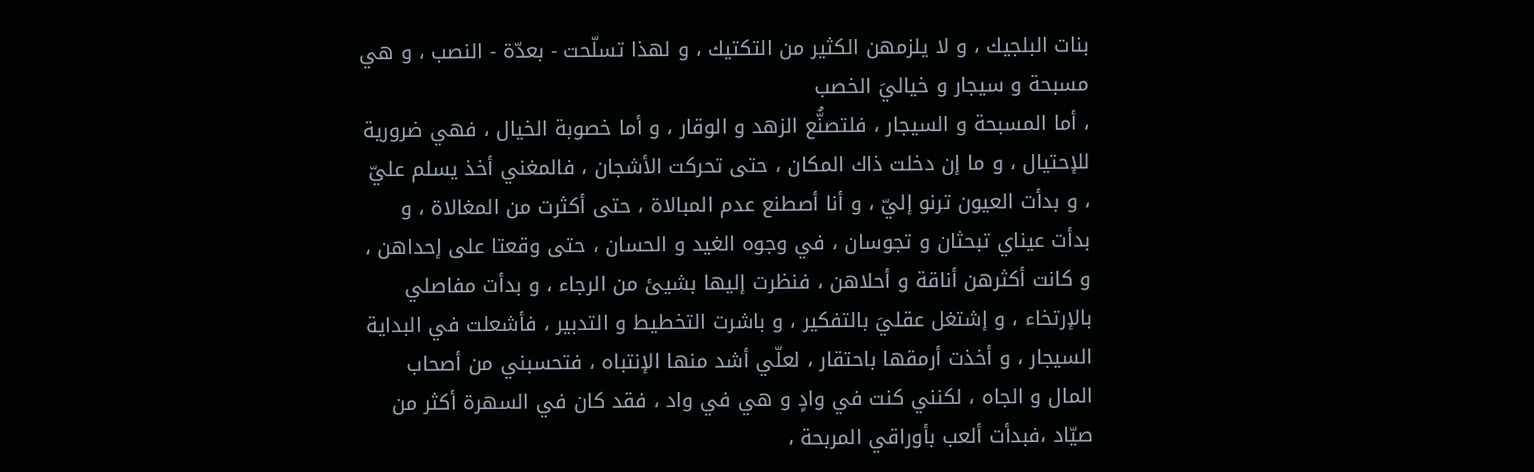بنات البلجيك ، و لا يلزمهن الكثير من التكتيك ، و لهذا تسلّحت - بعدّة - النصب ، و هي مسبحة و سيجار و خياليَ الخصب
، أما المسبحة و السيجار ، فلتصنُّع الزهد و الوقار ، و أما خصوبة الخيال ، فهي ضرورية للإحتيال ، و ما إن دخلت ذاك المكان ، حتى تحركت الأشجان ، فالمغني أخذ يسلم عليّ ، و بدأت العيون ترنو إليّ ، و أنا أصطنع عدم المبالاة ، حتى أكثرت من المغالاة ، و بدأت عيناي تبحثان و تجوسان ، في وجوه الغيد و الحسان ، حتى وقعتا على إحداهن ، و كانت أكثرهن أناقة و أحلاهن ، فنظرت إليها بشيئ من الرجاء ، و بدأت مفاصلي بالإرتخاء ، و إشتغل عقليَ بالتفكير ، و باشرت التخطيط و التدبير ، فأشعلت في البداية السيجار ، و أخذت أرمقها باحتقار ، لعلّي أشد منها الإنتباه ، فتحسبني من أصحاب المال و الجاه ، لكنني كنت في وادٍ و هي في واد ، فقد كان في السهرة أكثر من صيّاد ،فبدأت ألعب بأوراقي المربحة ،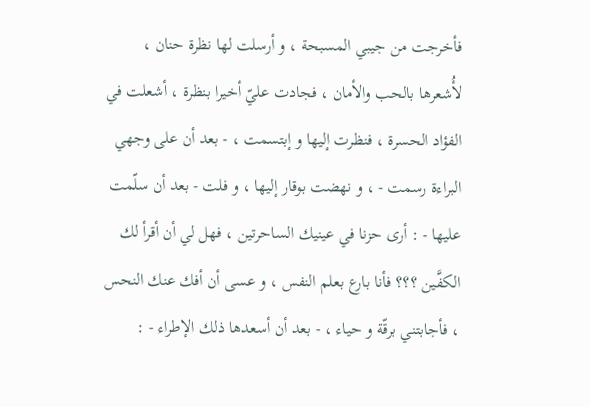فأخرجت من جيبي المسبحة ، و أرسلت لها نظرة حنان ، لأُشعرها بالحب والأمان ، فجادت عليّ أخيرا بنظرة ، أشعلت في الفؤاد الحسرة ، فنظرت إليها و إبتسمت ، - بعد أن على وجهي البراءة رسمت - ، و نهضت بوقار إليها ، و فلت - بعد أن سلّمت عليها - : أرى حزنا في عينيك الساحرتين ، فهل لي أن أقرأ لك الكفَّين ؟؟؟ فأنا بارع بعلم النفس ، و عسى أن أفك عنك النحس ، فأجابتني برقّة و حياء ، - بعد أن أسعدها ذلك الإطراء - :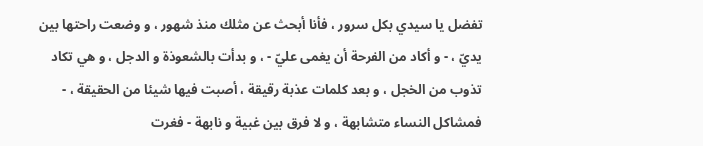تفضل يا سيدي بكل سرور ، فأنا أبحث عن مثلك منذ شهور ، و وضعت راحتها بين يديّ ، - و أكاد من الفرحة أن يغمى عليّ - ، و بدأت بالشعوذة و الدجل ، و هي تكاد تذوب من الخجل ، و بعد كلمات عذبة رقيقة ، أصبت فيها شيئا من الحقيقة ، - فمشاكل النساء متشابهة ، و لا فرق بين غبية و نابهة - فغرت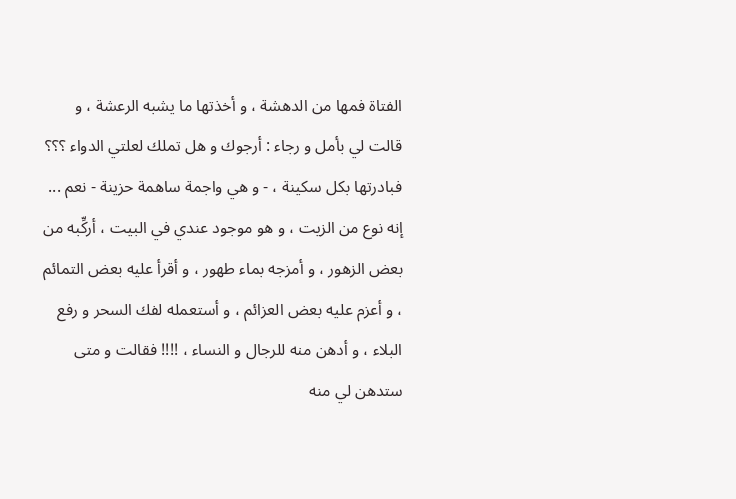الفتاة فمها من الدهشة ، و أخذتها ما يشبه الرعشة ، و قالت لي بأمل و رجاء : أرجوك و هل تملك لعلتي الدواء ؟؟؟ فبادرتها بكل سكينة ، - و هي واجمة ساهمة حزينة - نعم ... إنه نوع من الزيت ، و هو موجود عندي في البيت ، أركِّبه من بعض الزهور ، و أمزجه بماء طهور ، و أقرأ عليه بعض التمائم ، و أعزم عليه بعض العزائم ، و أستعمله لفك السحر و رفع البلاء ، و أدهن منه للرجال و النساء ، !!!! فقالت و متى ستدهن لي منه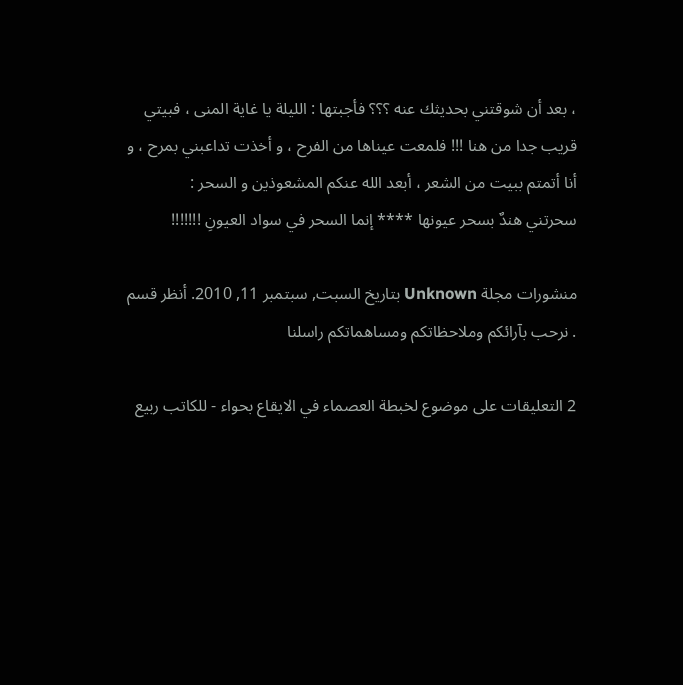، بعد أن شوقتني بحديثك عنه ؟؟؟ فأجبتها : الليلة يا غاية المنى ، فبيتي قريب جدا من هنا !!! فلمعت عيناها من الفرح ، و أخذت تداعبني بمرح ، و أنا أتمتم ببيت من الشعر ، أبعد الله عنكم المشعوذين و السحر :
سحرتني هندٌ بسحر عيونها **** إنما السحر في سواد العيونِ !!!!!!!

منشورات مجلة Unknown بتاريخ السبت, سبتمبر 11, 2010. أنظر قسم . نرحب بآرائكم وملاحظاتكم ومساهماتكم راسلنا

2 التعليقات على موضوع لخبطة العصماء في الايقاع بحواء - للكاتب ربيع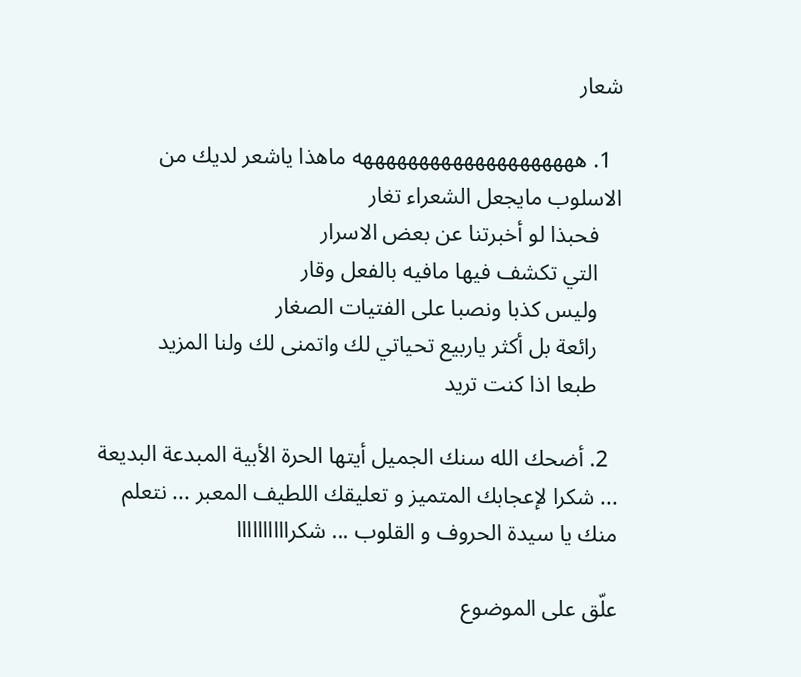شعار

  1. ههههههههههههههههههههه ماهذا ياشعر لديك من الاسلوب مايجعل الشعراء تغار
    فحبذا لو أخبرتنا عن بعض الاسرار
    التي تكشف فيها مافيه بالفعل وقار
    وليس كذبا ونصبا على الفتيات الصغار
    رائعة بل أكثر ياربيع تحياتي لك واتمنى لك ولنا المزيد
    طبعا اذا كنت تريد

  2. أضحك الله سنك الجميل أيتها الحرة الأبية المبدعة البديعة ... شكرا لإعجابك المتميز و تعليقك اللطيف المعبر ... نتعلم منك يا سيدة الحروف و القلوب ... شكراااااااااا

علّق على الموضوع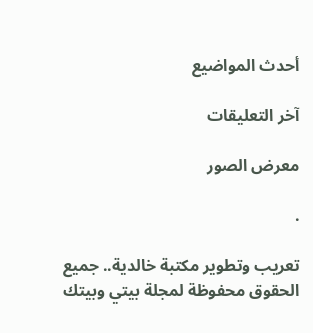أحدث المواضيع

آخر التعليقات

معرض الصور

.

تعريب وتطوير مكتبة خالدية.. جميع الحقوق محفوظة لمجلة بيتي وبيتك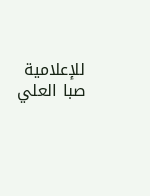للإعلامية صبا العلي